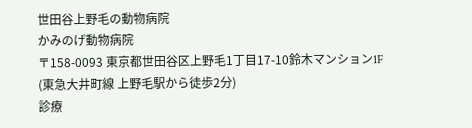世田谷上野毛の動物病院
かみのげ動物病院
〒158-0093 東京都世田谷区上野毛1丁目17-10鈴木マンション1F
(東急大井町線 上野毛駅から徒歩2分)
診療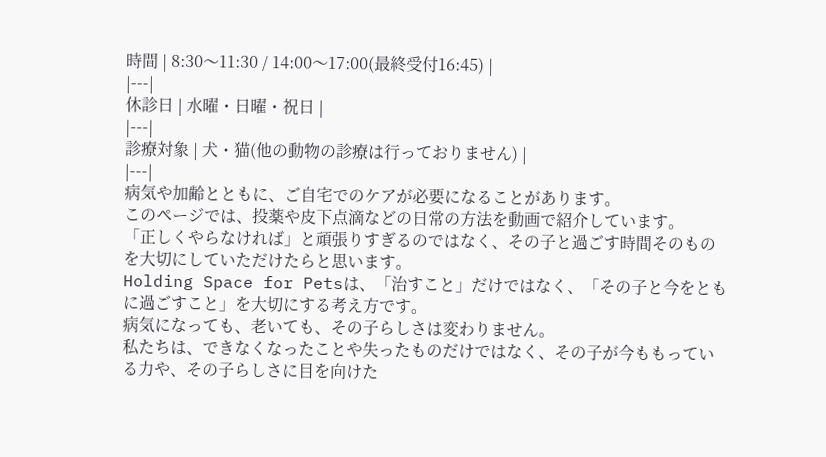時間 | 8:30〜11:30 / 14:00〜17:00(最終受付16:45) |
|---|
休診日 | 水曜・日曜・祝日 |
|---|
診療対象 | 犬・猫(他の動物の診療は行っておりません) |
|---|
病気や加齢とともに、ご自宅でのケアが必要になることがあります。
このページでは、投薬や皮下点滴などの日常の方法を動画で紹介しています。
「正しくやらなければ」と頑張りすぎるのではなく、その子と過ごす時間そのものを大切にしていただけたらと思います。
Holding Space for Petsは、「治すこと」だけではなく、「その子と今をともに過ごすこと」を大切にする考え方です。
病気になっても、老いても、その子らしさは変わりません。
私たちは、できなくなったことや失ったものだけではなく、その子が今ももっている力や、その子らしさに目を向けた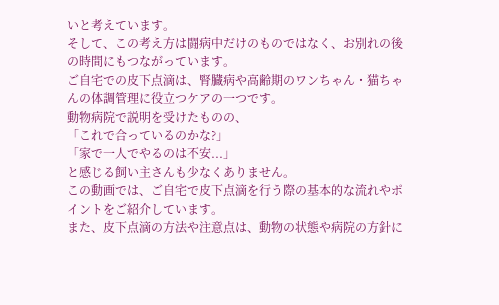いと考えています。
そして、この考え方は闘病中だけのものではなく、お別れの後の時間にもつながっています。
ご自宅での皮下点滴は、腎臓病や高齢期のワンちゃん・猫ちゃんの体調管理に役立つケアの一つです。
動物病院で説明を受けたものの、
「これで合っているのかな?」
「家で一人でやるのは不安...」
と感じる飼い主さんも少なくありません。
この動画では、ご自宅で皮下点滴を行う際の基本的な流れやポイントをご紹介しています。
また、皮下点滴の方法や注意点は、動物の状態や病院の方針に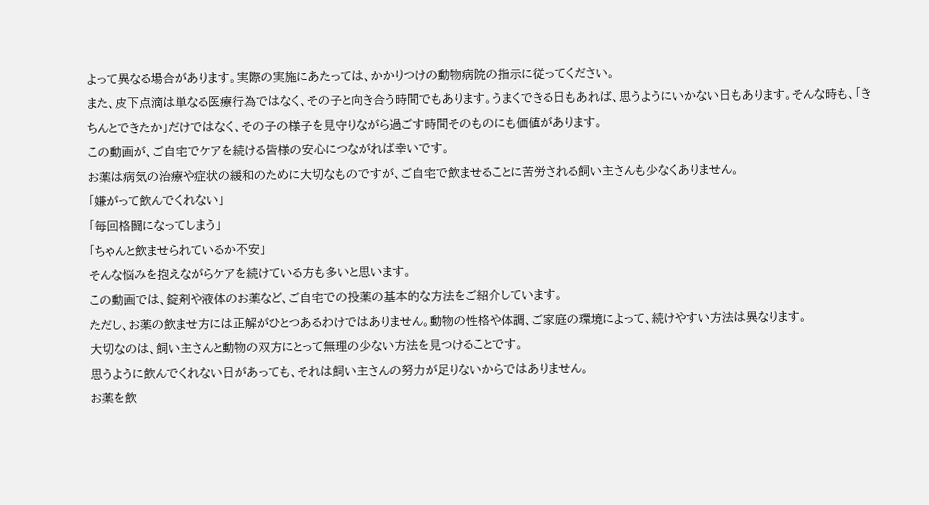よって異なる場合があります。実際の実施にあたっては、かかりつけの動物病院の指示に従ってください。
また、皮下点滴は単なる医療行為ではなく、その子と向き合う時間でもあります。うまくできる日もあれば、思うようにいかない日もあります。そんな時も、「きちんとできたか」だけではなく、その子の様子を見守りながら過ごす時間そのものにも価値があります。
この動画が、ご自宅でケアを続ける皆様の安心につながれば幸いです。
お薬は病気の治療や症状の緩和のために大切なものですが、ご自宅で飲ませることに苦労される飼い主さんも少なくありません。
「嫌がって飲んでくれない」
「毎回格闘になってしまう」
「ちゃんと飲ませられているか不安」
そんな悩みを抱えながらケアを続けている方も多いと思います。
この動画では、錠剤や液体のお薬など、ご自宅での投薬の基本的な方法をご紹介しています。
ただし、お薬の飲ませ方には正解がひとつあるわけではありません。動物の性格や体調、ご家庭の環境によって、続けやすい方法は異なります。
大切なのは、飼い主さんと動物の双方にとって無理の少ない方法を見つけることです。
思うように飲んでくれない日があっても、それは飼い主さんの努力が足りないからではありません。
お薬を飲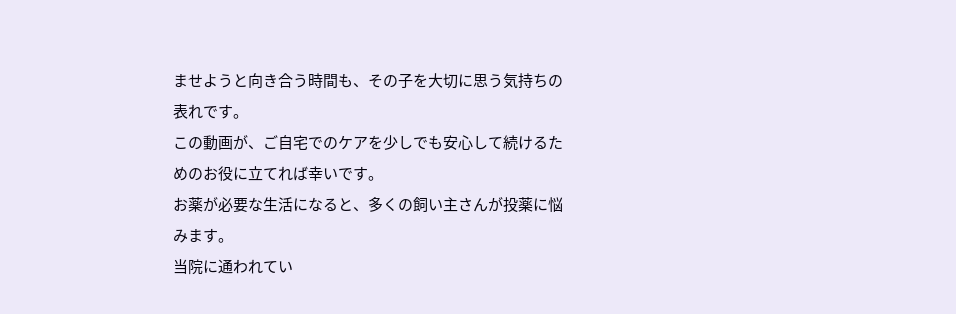ませようと向き合う時間も、その子を大切に思う気持ちの表れです。
この動画が、ご自宅でのケアを少しでも安心して続けるためのお役に立てれば幸いです。
お薬が必要な生活になると、多くの飼い主さんが投薬に悩みます。
当院に通われてい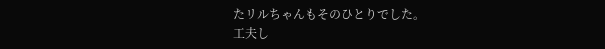たリルちゃんもそのひとりでした。
工夫し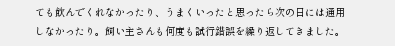ても飲んでくれなかったり、うまくいったと思ったら次の日には通用しなかったり。飼い主さんも何度も試行錯誤を繰り返してきました。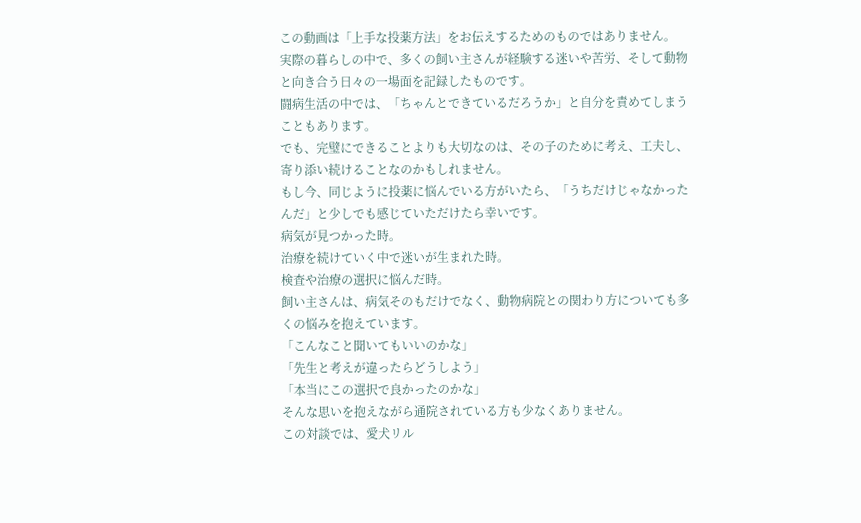この動画は「上手な投薬方法」をお伝えするためのものではありません。
実際の暮らしの中で、多くの飼い主さんが経験する迷いや苦労、そして動物と向き合う日々の一場面を記録したものです。
闘病生活の中では、「ちゃんとできているだろうか」と自分を責めてしまうこともあります。
でも、完璧にできることよりも大切なのは、その子のために考え、工夫し、寄り添い続けることなのかもしれません。
もし今、同じように投薬に悩んでいる方がいたら、「うちだけじゃなかったんだ」と少しでも感じていただけたら幸いです。
病気が見つかった時。
治療を続けていく中で迷いが生まれた時。
検査や治療の選択に悩んだ時。
飼い主さんは、病気そのもだけでなく、動物病院との関わり方についても多くの悩みを抱えています。
「こんなこと聞いてもいいのかな」
「先生と考えが違ったらどうしよう」
「本当にこの選択で良かったのかな」
そんな思いを抱えながら通院されている方も少なくありません。
この対談では、愛犬リル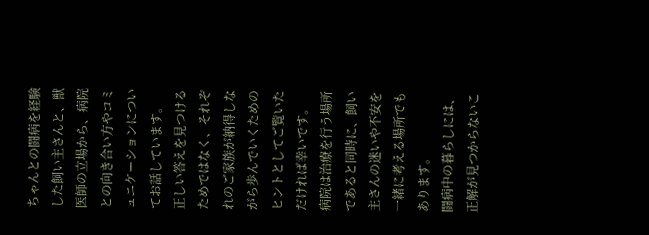ちゃんとの闘病を経験した飼い主さんと、獣医師の立場から、病院との向き合い方やコミュニケーションについてお話しています。
正しい答えを見つけるためではなく、それぞれのご家族が納得しながら歩んでいくためのヒントとしてご覧いただければ幸いです。
病院は治療を行う場所であると同時に、飼い主さんの迷いや不安を一緒に考える場所でもあります。
闘病中の暮らしには、正解が見つからないこ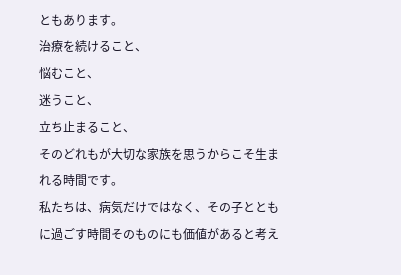ともあります。
治療を続けること、
悩むこと、
迷うこと、
立ち止まること、
そのどれもが大切な家族を思うからこそ生まれる時間です。
私たちは、病気だけではなく、その子とともに過ごす時間そのものにも価値があると考え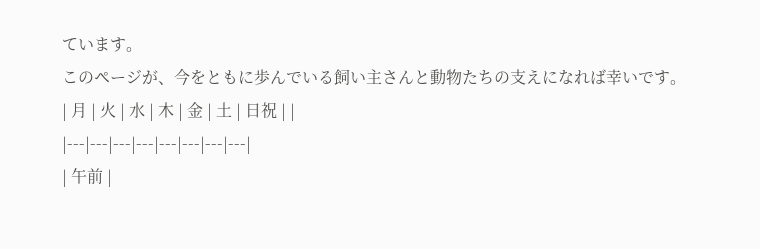ています。
このページが、今をともに歩んでいる飼い主さんと動物たちの支えになれば幸いです。
| 月 | 火 | 水 | 木 | 金 | 土 | 日祝 | |
|---|---|---|---|---|---|---|---|
| 午前 |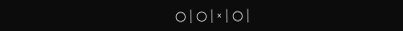○ | ○ | × | ○ |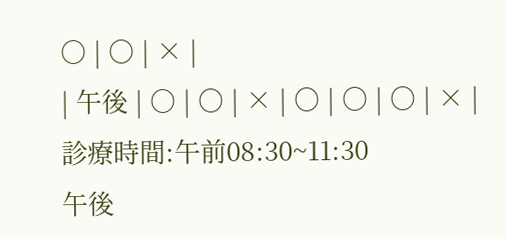○ | ○ | × |
| 午後 | ○ | ○ | × | ○ | ○ | ○ | × |
診療時間:午前08:30~11:30
午後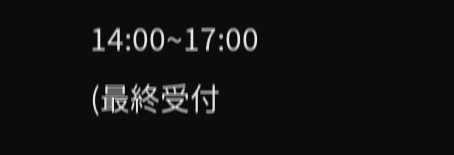14:00~17:00
(最終受付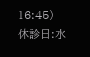16:45)
休診日:水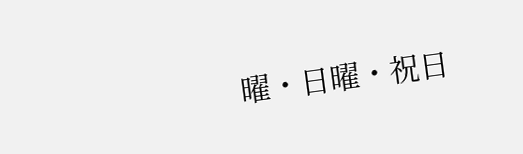曜・日曜・祝日